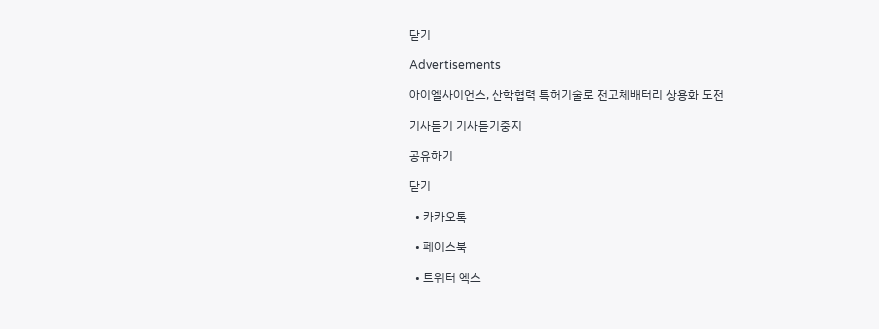닫기

Advertisements

아이엘사이언스, 산학협력 특허기술로 전고체배터리 상용화 도전

기사듣기 기사듣기중지

공유하기

닫기

  • 카카오톡

  • 페이스북

  • 트위터 엑스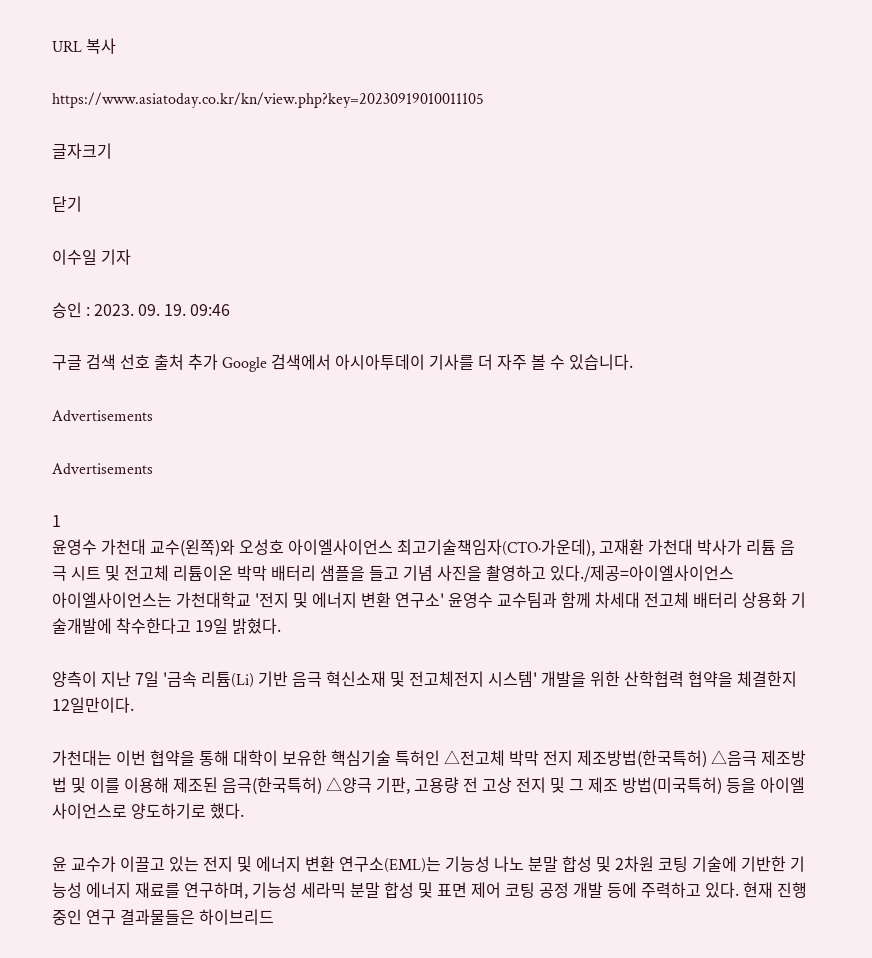URL 복사

https://www.asiatoday.co.kr/kn/view.php?key=20230919010011105

글자크기

닫기

이수일 기자

승인 : 2023. 09. 19. 09:46

구글 검색 선호 출처 추가 Google 검색에서 아시아투데이 기사를 더 자주 볼 수 있습니다.

Advertisements

Advertisements

1
윤영수 가천대 교수(왼쪽)와 오성호 아이엘사이언스 최고기술책임자(CTO·가운데), 고재환 가천대 박사가 리튬 음극 시트 및 전고체 리튬이온 박막 배터리 샘플을 들고 기념 사진을 촬영하고 있다./제공=아이엘사이언스
아이엘사이언스는 가천대학교 '전지 및 에너지 변환 연구소' 윤영수 교수팀과 함께 차세대 전고체 배터리 상용화 기술개발에 착수한다고 19일 밝혔다.

양측이 지난 7일 '금속 리튬(Li) 기반 음극 혁신소재 및 전고체전지 시스템' 개발을 위한 산학협력 협약을 체결한지 12일만이다.

가천대는 이번 협약을 통해 대학이 보유한 핵심기술 특허인 △전고체 박막 전지 제조방법(한국특허) △음극 제조방법 및 이를 이용해 제조된 음극(한국특허) △양극 기판, 고용량 전 고상 전지 및 그 제조 방법(미국특허) 등을 아이엘사이언스로 양도하기로 했다.

윤 교수가 이끌고 있는 전지 및 에너지 변환 연구소(EML)는 기능성 나노 분말 합성 및 2차원 코팅 기술에 기반한 기능성 에너지 재료를 연구하며, 기능성 세라믹 분말 합성 및 표면 제어 코팅 공정 개발 등에 주력하고 있다. 현재 진행 중인 연구 결과물들은 하이브리드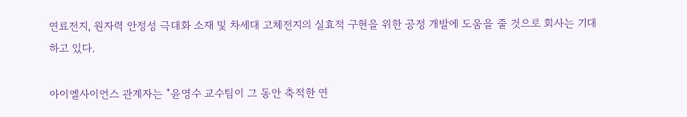연료전지, 원자력 안정성 극대화 소재 및 차세대 고체전지의 실효적 구현을 위한 공정 개발에 도움을 줄 것으로 회사는 기대하고 있다.

아이엘사이언스 관계자는 "윤영수 교수팀이 그 동안 축적한 연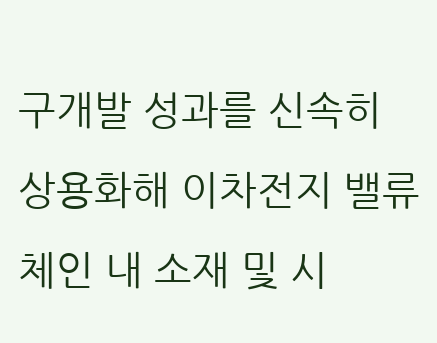구개발 성과를 신속히 상용화해 이차전지 밸류체인 내 소재 및 시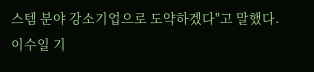스템 분야 강소기업으로 도약하겠다"고 말했다.
이수일 기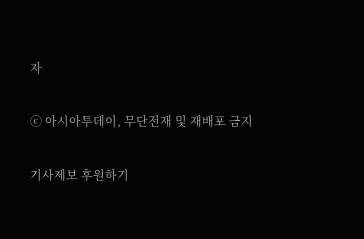자

ⓒ 아시아투데이, 무단전재 및 재배포 금지

기사제보 후원하기